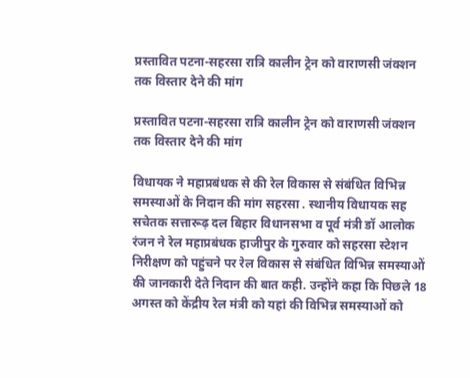प्रस्तावित पटना-सहरसा रात्रि कालीन ट्रेन को वाराणसी जंक्शन तक विस्तार देने की मांग

प्रस्तावित पटना-सहरसा रात्रि कालीन ट्रेन को वाराणसी जंक्शन तक विस्तार देने की मांग

विधायक ने महाप्रबंधक से की रेल विकास से संबंधित विभिन्न समस्याओं के निदान की मांग सहरसा . स्थानीय विधायक सह सचेतक सत्तारूढ़ दल बिहार विधानसभा व पूर्व मंत्री डॉ आलोक रंजन ने रेल महाप्रबंधक हाजीपुर के गुरुवार को सहरसा स्टेशन निरीक्षण को पहुंचने पर रेल विकास से संबंधित विभिन्न समस्याओं की जानकारी देते निदान की बात कही. उन्होंने कहा कि पिछले 18 अगस्त को केंद्रीय रेल मंत्री को यहां की विभिन्न समस्याओं को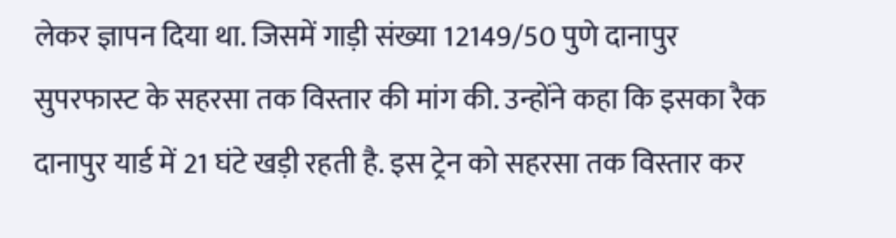लेकर ज्ञापन दिया था. जिसमें गाड़ी संख्या 12149/50 पुणे दानापुर सुपरफास्ट के सहरसा तक विस्तार की मांग की. उन्होंने कहा कि इसका रैक दानापुर यार्ड में 21 घंटे खड़ी रहती है. इस ट्रेन को सहरसा तक विस्तार कर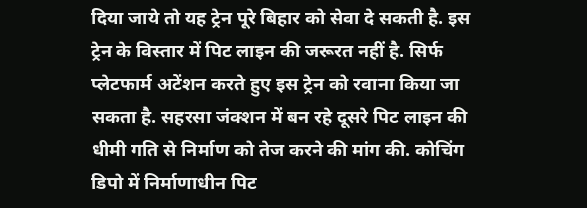दिया जाये तो यह ट्रेन पूरे बिहार को सेवा दे सकती है. इस ट्रेन के विस्तार में पिट लाइन की जरूरत नहीं है. सिर्फ प्लेटफार्म अटेंशन करते हुए इस ट्रेन को रवाना किया जा सकता है. सहरसा जंक्शन में बन रहे दूसरे पिट लाइन की धीमी गति से निर्माण को तेज करने की मांग की. कोचिंग डिपो में निर्माणाधीन पिट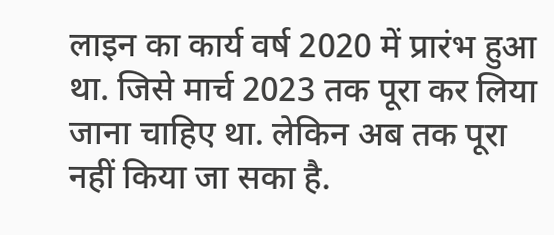लाइन का कार्य वर्ष 2020 में प्रारंभ हुआ था. जिसे मार्च 2023 तक पूरा कर लिया जाना चाहिए था. लेकिन अब तक पूरा नहीं किया जा सका है.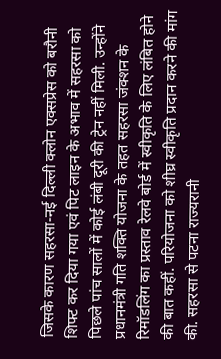जिसके कारण सहरसा-नई दिल्ली क्लोन एक्सप्रेस को बरौनी शिफ्ट कर दिया गया एवं पिट लाइन के अभाव में सहरसा को पिछले पांच सालों में कोई लंबी दूरी की ट्रेन नहीं मिली. उन्होंने प्रधानमंत्री गति शक्ति योजना के तहत सहरसा जंक्शन के रिमॉडलिंग का प्रस्ताव रेलवे बोर्ड में स्वीकृति के लिए लंबित होने की बात कहीं. परियोजना को शीघ्र स्वीकृति प्रदान करने की मांग की. सहरसा से पटना राज्यरानी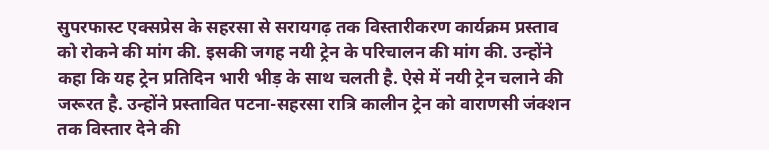सुपरफास्ट एक्सप्रेस के सहरसा से सरायगढ़ तक विस्तारीकरण कार्यक्रम प्रस्ताव को रोकने की मांग की. इसकी जगह नयी ट्रेन के परिचालन की मांग की. उन्होंने कहा कि यह ट्रेन प्रतिदिन भारी भीड़ के साथ चलती है. ऐसे में नयी ट्रेन चलाने की जरूरत है. उन्होंने प्रस्तावित पटना-सहरसा रात्रि कालीन ट्रेन को वाराणसी जंक्शन तक विस्तार देने की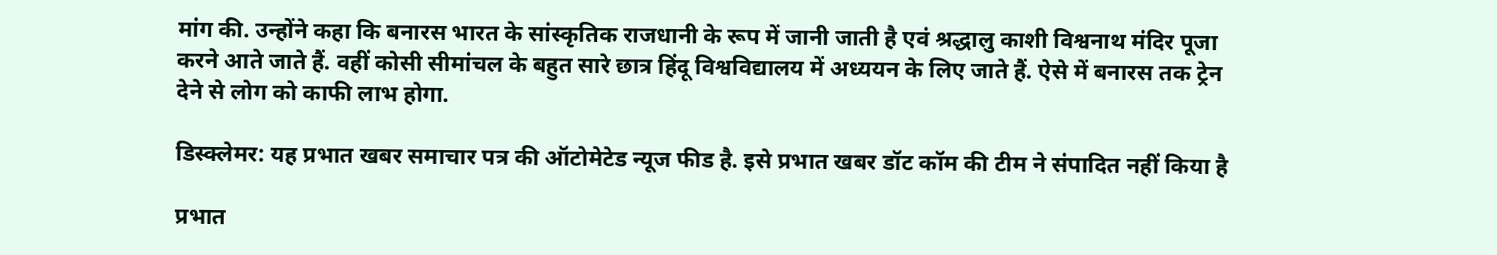मांग की. उन्होंने कहा कि बनारस भारत के सांस्कृतिक राजधानी के रूप में जानी जाती है एवं श्रद्धालु काशी विश्वनाथ मंदिर पूजा करने आते जाते हैं. वहीं कोसी सीमांचल के बहुत सारे छात्र हिंदू विश्वविद्यालय में अध्ययन के लिए जाते हैं. ऐसे में बनारस तक ट्रेन देने से लोग को काफी लाभ होगा.

डिस्क्लेमर: यह प्रभात खबर समाचार पत्र की ऑटोमेटेड न्यूज फीड है. इसे प्रभात खबर डॉट कॉम की टीम ने संपादित नहीं किया है

प्रभात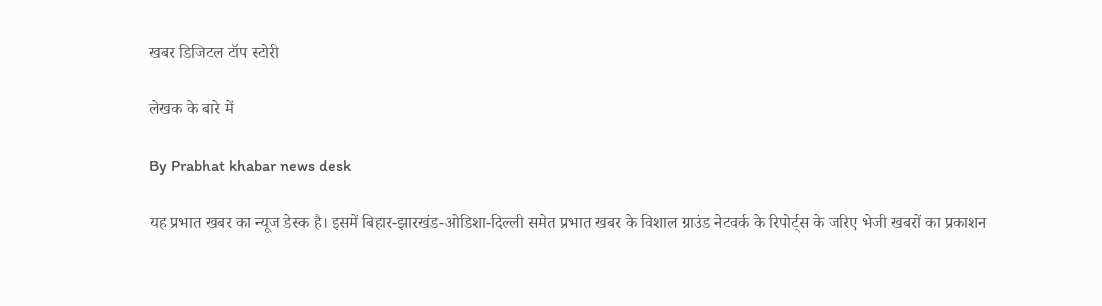खबर डिजिटल टॉप स्टोरी

लेखक के बारे में

By Prabhat khabar news desk

यह प्रभात खबर का न्यूज डेस्क है। इसमें बिहार-झारखंड-ओडिशा-दिल्‍ली समेत प्रभात खबर के विशाल ग्राउंड नेटवर्क के रिपोर्ट्स के जरिए भेजी खबरों का प्रकाशन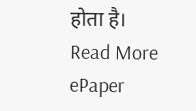होता है।
Read More
ePaper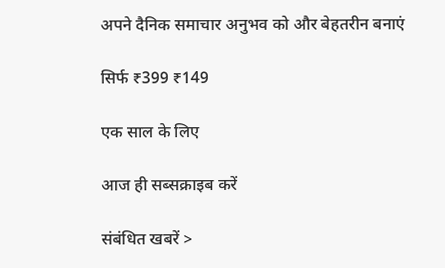अपने दैनिक समाचार अनुभव को और बेहतरीन बनाएं

सिर्फ ₹399 ₹149

एक साल के लिए

आज ही सब्सक्राइब करें

संबंधित खबरें >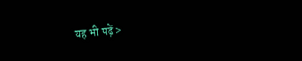यह भी पढ़ें >